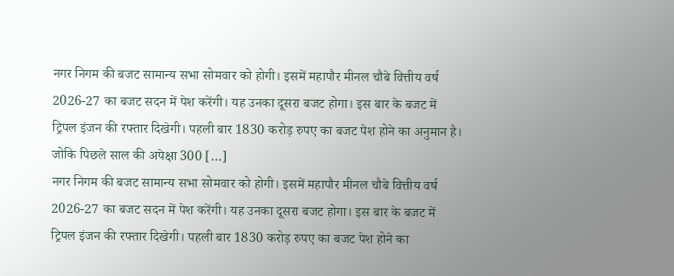नगर निगम की बजट सामान्य सभा सोमवार को होगी। इसमें महापौर मीनल चौबे वित्तीय वर्ष 2026-27 का बजट सदन में पेश करेंगी। यह उनका दूसरा बजट होगा। इस बार के बजट में ट्रिपल इंजन की रफ्तार दिखेगी। पहली बार 1830 करोड़ रुपए का बजट पेश होने का अनुमान है। जोकि पिछले साल की अपेक्षा 300 […]
नगर निगम की बजट सामान्य सभा सोमवार को होगी। इसमें महापौर मीनल चौबे वित्तीय वर्ष 2026-27 का बजट सदन में पेश करेंगी। यह उनका दूसरा बजट होगा। इस बार के बजट में ट्रिपल इंजन की रफ्तार दिखेगी। पहली बार 1830 करोड़ रुपए का बजट पेश होने का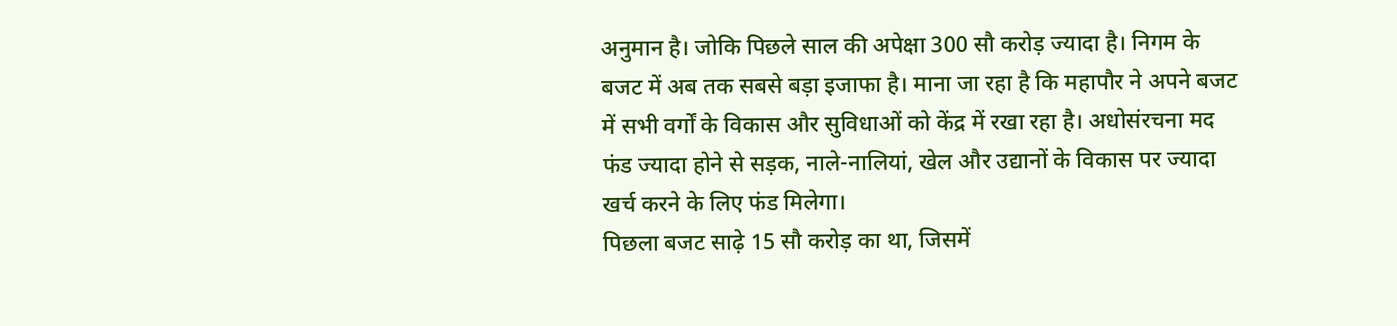अनुमान है। जोकि पिछले साल की अपेक्षा 300 सौ करोड़ ज्यादा है। निगम के बजट में अब तक सबसे बड़ा इजाफा है। माना जा रहा है कि महापौर ने अपने बजट में सभी वर्गों के विकास और सुविधाओं को केंद्र में रखा रहा है। अधोसंरचना मद फंड ज्यादा होने से सड़क, नाले-नालियां, खेल और उद्यानों के विकास पर ज्यादा खर्च करने के लिए फंड मिलेगा।
पिछला बजट साढ़े 15 सौ करोड़ का था, जिसमें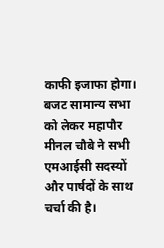काफी इजाफा होगा। बजट सामान्य सभा को लेकर महापौर मीनल चौबे ने सभी एमआईसी सदस्यों और पार्षदों के साथ चर्चा की है।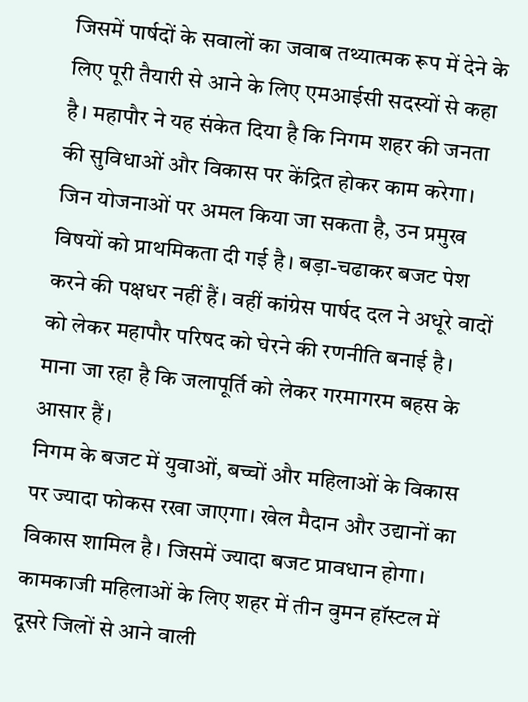जिसमें पार्षदों के सवालों का जवाब तथ्यात्मक रूप में देने के लिए पूरी तैयारी से आने के लिए एमआईसी सदस्यों से कहा है। महापौर ने यह संकेत दिया है कि निगम शहर की जनता की सुविधाओं और विकास पर केंद्रित होकर काम करेगा। जिन योजनाओं पर अमल किया जा सकता है, उन प्रमुख विषयों को प्राथमिकता दी गई है। बड़ा-चढाकर बजट पेश करने की पक्षधर नहीं हैं। वहीं कांग्रेस पार्षद दल ने अधूरे वादों को लेकर महापौर परिषद को घेरने की रणनीति बनाई है। माना जा रहा है कि जलापूर्ति को लेकर गरमागरम बहस के आसार हैं।
निगम के बजट में युवाओं, बच्चों और महिलाओं के विकास पर ज्यादा फोकस रखा जाएगा। खेल मैदान और उद्यानों का विकास शामिल है। जिसमें ज्यादा बजट प्रावधान होगा। कामकाजी महिलाओं के लिए शहर में तीन वुमन हॉस्टल में दूसरे जिलों से आने वाली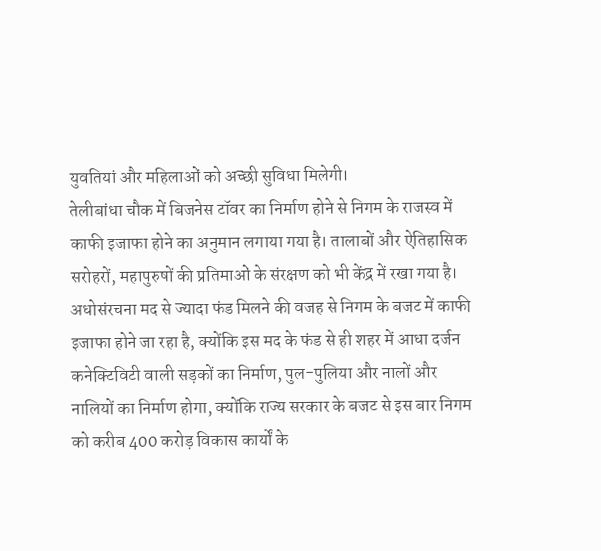युवतियां और महिलाओं को अच्छी सुविधा मिलेगी।
तेलीबांधा चौक में बिजनेस टॉवर का निर्माण होने से निगम के राजस्व में काफी इजाफा होने का अनुमान लगाया गया है। तालाबों और ऐतिहासिक सरोहरों, महापुरुषों की प्रतिमाओं के संरक्षण को भी केंद्र में रखा गया है।
अधोसंरचना मद से ज्यादा फंड मिलने की वजह से निगम के बजट में काफी इजाफा होने जा रहा है, क्योंकि इस मद के फंड से ही शहर में आधा दर्जन कनेक्टिविटी वाली सड़कों का निर्माण, पुल-पुलिया और नालों और नालियों का निर्माण होगा, क्योंकि राज्य सरकार के बजट से इस बार निगम को करीब 400 करोड़ विकास कार्यों के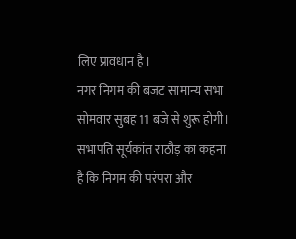लिए प्रावधान है।
नगर निगम की बजट सामान्य सभा सोमवार सुबह 11 बजे से शुरू होगी। सभापति सूर्यकांत राठौड़ का कहना है कि निगम की परंपरा और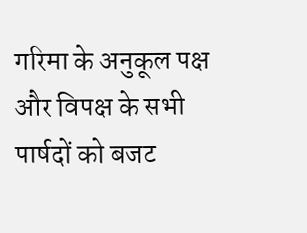गरिमा के अनुकूल पक्ष और विपक्ष के सभी पार्षदों को बजट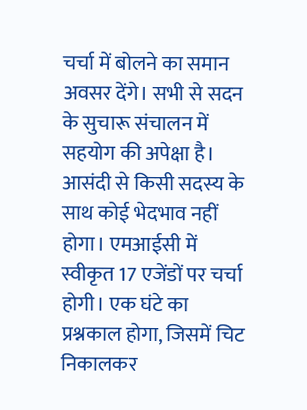चर्चा में बोलने का समान अवसर देंगे। सभी से सदन के सुचारू संचालन में सहयोग की अपेक्षा है। आसंदी से किसी सदस्य के साथ कोई भेदभाव नहीं होगा। एमआईसी में स्वीकृत 17 एजेंडों पर चर्चा होगी। एक घंटे का प्रश्नकाल होगा, जिसमें चिट निकालकर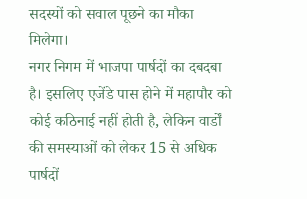सदस्यों को सवाल पूछने का मौका मिलेगा।
नगर निगम में भाजपा पार्षदों का दबदबा है। इसलिए एजेंडे पास होने में महापौर को कोई कठिनाई नहीं होती है, लेकिन वार्डों की समस्याओं को लेकर 15 से अधिक पार्षदों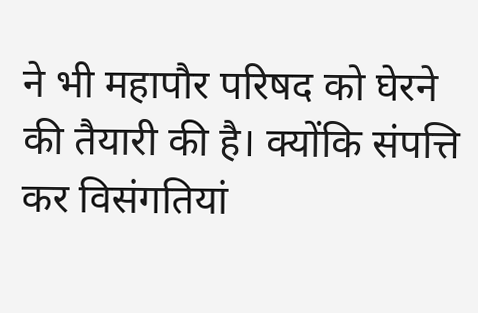ने भी महापौर परिषद को घेरने की तैयारी की है। क्योंकि संपत्ति कर विसंगतियां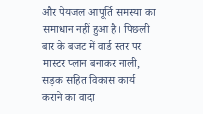और पेयजल आपूर्ति समस्या का समाधान नहीं हुआ है। पिछली बार के बजट में वार्ड स्तर पर मास्टर प्लान बनाकर नाली, सड़क सहित विकास कार्य कराने का वादा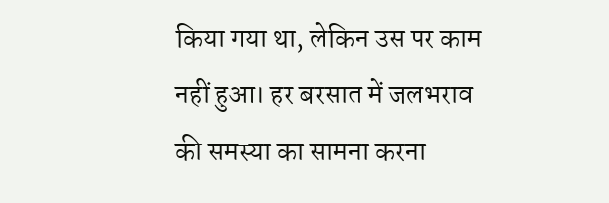किया गया था, लेकिन उस पर काम नहीं हुआ। हर बरसात में जलभराव की समस्या का सामना करना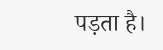पड़ता है।